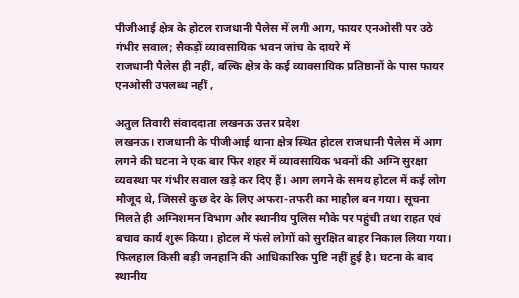पीजीआई क्षेत्र के होटल राजधानी पैलेस में लगी आग, फायर एनओसी पर उठे गंभीर सवाल; सैकड़ों व्यावसायिक भवन जांच के दायरे में
राजधानी पैलेस ही नहीं, बल्कि क्षेत्र के कई व्यावसायिक प्रतिष्ठानों के पास फायर एनओसी उपलब्ध नहीं ,

अतुल तिवारी संवाददाता लखनऊ उत्तर प्रदेश
लखनऊ। राजधानी के पीजीआई थाना क्षेत्र स्थित होटल राजधानी पैलेस में आग लगने की घटना ने एक बार फिर शहर में व्यावसायिक भवनों की अग्नि सुरक्षा व्यवस्था पर गंभीर सवाल खड़े कर दिए हैं। आग लगने के समय होटल में कई लोग मौजूद थे, जिससे कुछ देर के लिए अफरा-तफरी का माहौल बन गया। सूचना मिलते ही अग्निशमन विभाग और स्थानीय पुलिस मौके पर पहुंची तथा राहत एवं बचाव कार्य शुरू किया। होटल में फंसे लोगों को सुरक्षित बाहर निकाल लिया गया। फिलहाल किसी बड़ी जनहानि की आधिकारिक पुष्टि नहीं हुई है। घटना के बाद स्थानीय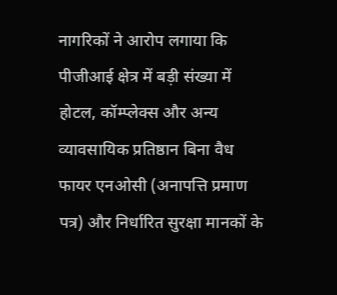नागरिकों ने आरोप लगाया कि पीजीआई क्षेत्र में बड़ी संख्या में होटल, कॉम्प्लेक्स और अन्य व्यावसायिक प्रतिष्ठान बिना वैध फायर एनओसी (अनापत्ति प्रमाण पत्र) और निर्धारित सुरक्षा मानकों के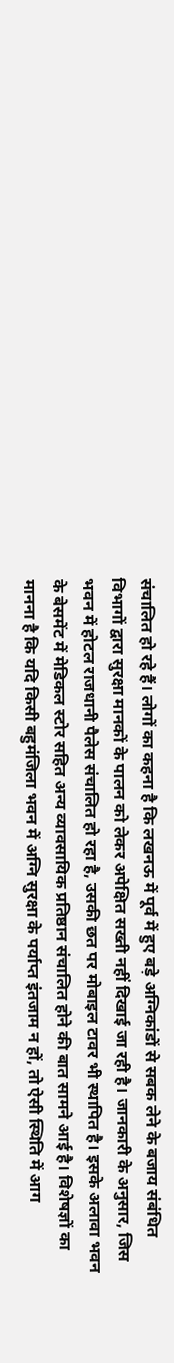संचालित हो रहे हैं। लोगों का कहना है कि लखनऊ में पूर्व में हुए बड़े अग्निकांडों से सबक लेने के बजाय संबंधित विभागों द्वारा सुरक्षा मानकों के पालन को लेकर अपेक्षित सख्ती नहीं दिखाई जा रही है। जानकारी के अनुसार, जिस भवन में होटल राजधानी पैलेस संचालित हो रहा है, उसकी छत पर मोबाइल टावर भी स्थापित है। इसके अलावा भवन के बेसमेंट में मेडिकल स्टोर सहित अन्य व्यावसायिक प्रतिष्ठान संचालित होने की बात सामने आई है। विशेषज्ञों का मानना है कि यदि किसी बहुमंजिला भवन में अग्नि सुरक्षा के पर्याप्त इंतजाम न हों, तो ऐसी स्थिति में आग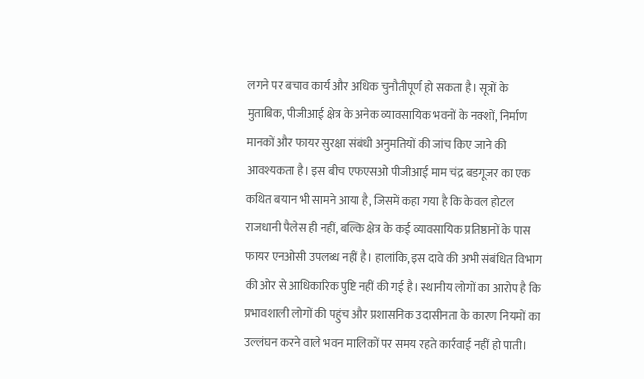लगने पर बचाव कार्य और अधिक चुनौतीपूर्ण हो सकता है। सूत्रों के मुताबिक, पीजीआई क्षेत्र के अनेक व्यावसायिक भवनों के नक्शों, निर्माण मानकों और फायर सुरक्षा संबंधी अनुमतियों की जांच किए जाने की आवश्यकता है। इस बीच एफएसओ पीजीआई माम चंद्र बडगूजर का एक कथित बयान भी सामने आया है, जिसमें कहा गया है कि केवल होटल राजधानी पैलेस ही नहीं, बल्कि क्षेत्र के कई व्यावसायिक प्रतिष्ठानों के पास फायर एनओसी उपलब्ध नहीं है। हालांकि, इस दावे की अभी संबंधित विभाग की ओर से आधिकारिक पुष्टि नहीं की गई है। स्थानीय लोगों का आरोप है कि प्रभावशाली लोगों की पहुंच और प्रशासनिक उदासीनता के कारण नियमों का उल्लंघन करने वाले भवन मालिकों पर समय रहते कार्रवाई नहीं हो पाती।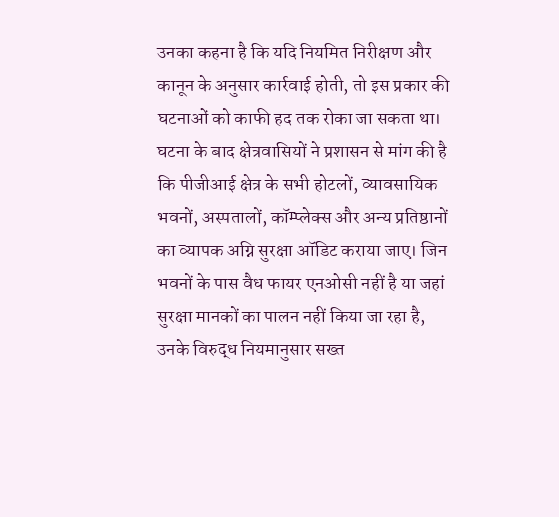उनका कहना है कि यदि नियमित निरीक्षण और कानून के अनुसार कार्रवाई होती, तो इस प्रकार की घटनाओं को काफी हद तक रोका जा सकता था। घटना के बाद क्षेत्रवासियों ने प्रशासन से मांग की है कि पीजीआई क्षेत्र के सभी होटलों, व्यावसायिक भवनों, अस्पतालों, कॉम्प्लेक्स और अन्य प्रतिष्ठानों का व्यापक अग्नि सुरक्षा ऑडिट कराया जाए। जिन भवनों के पास वैध फायर एनओसी नहीं है या जहां सुरक्षा मानकों का पालन नहीं किया जा रहा है, उनके विरुद्ध नियमानुसार सख्त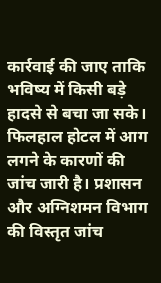कार्रवाई की जाए ताकि भविष्य में किसी बड़े हादसे से बचा जा सके। फिलहाल होटल में आग लगने के कारणों की जांच जारी है। प्रशासन और अग्निशमन विभाग की विस्तृत जांच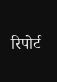रिपोर्ट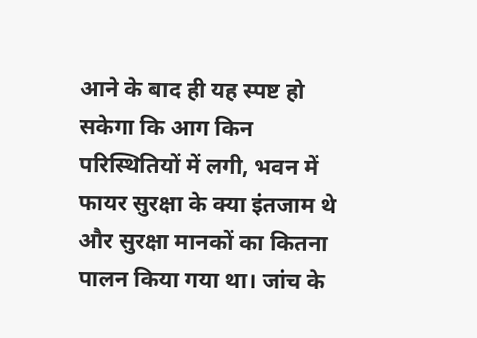आने के बाद ही यह स्पष्ट हो सकेगा कि आग किन परिस्थितियों में लगी, भवन में फायर सुरक्षा के क्या इंतजाम थे और सुरक्षा मानकों का कितना पालन किया गया था। जांच के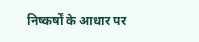निष्कर्षों के आधार पर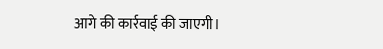आगे की कार्रवाई की जाएगी।